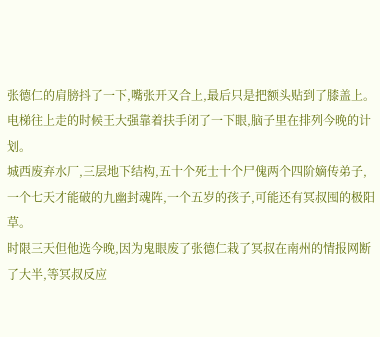张德仁的肩膀抖了一下,嘴张开又合上,最后只是把额头贴到了膝盖上。
电梯往上走的时候王大强靠着扶手闭了一下眼,脑子里在排列今晚的计划。
城西废弃水厂,三层地下结构,五十个死士十个尸傀两个四阶嫡传弟子,一个七天才能破的九幽封魂阵,一个五岁的孩子,可能还有冥叔囤的极阳草。
时限三天但他选今晚,因为鬼眼废了张德仁栽了冥叔在南州的情报网断了大半,等冥叔反应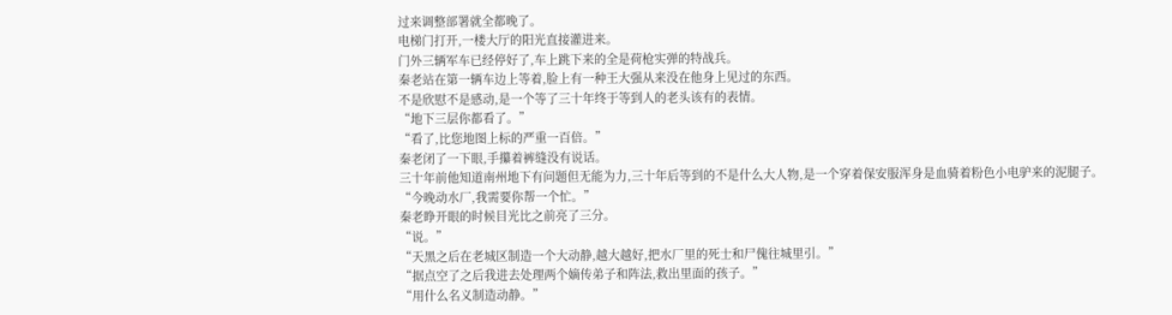过来调整部署就全都晚了。
电梯门打开,一楼大厅的阳光直接灌进来。
门外三辆军车已经停好了,车上跳下来的全是荷枪实弹的特战兵。
秦老站在第一辆车边上等着,脸上有一种王大强从来没在他身上见过的东西。
不是欣慰不是感动,是一个等了三十年终于等到人的老头该有的表情。
“地下三层你都看了。”
“看了,比您地图上标的严重一百倍。”
秦老闭了一下眼,手攥着裤缝没有说话。
三十年前他知道南州地下有问题但无能为力,三十年后等到的不是什么大人物,是一个穿着保安服浑身是血骑着粉色小电驴来的泥腿子。
“今晚动水厂,我需要你帮一个忙。”
秦老睁开眼的时候目光比之前亮了三分。
“说。”
“天黑之后在老城区制造一个大动静,越大越好,把水厂里的死士和尸傀往城里引。”
“据点空了之后我进去处理两个嫡传弟子和阵法,救出里面的孩子。”
“用什么名义制造动静。”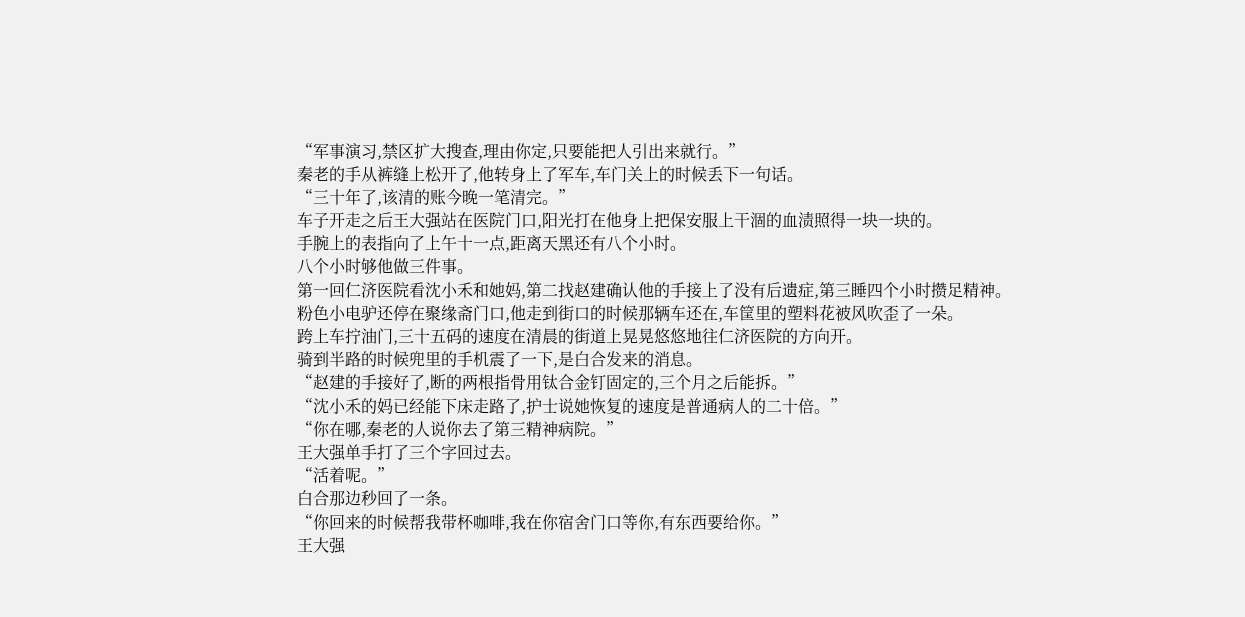“军事演习,禁区扩大搜查,理由你定,只要能把人引出来就行。”
秦老的手从裤缝上松开了,他转身上了军车,车门关上的时候丢下一句话。
“三十年了,该清的账今晚一笔清完。”
车子开走之后王大强站在医院门口,阳光打在他身上把保安服上干涸的血渍照得一块一块的。
手腕上的表指向了上午十一点,距离天黑还有八个小时。
八个小时够他做三件事。
第一回仁济医院看沈小禾和她妈,第二找赵建确认他的手接上了没有后遗症,第三睡四个小时攒足精神。
粉色小电驴还停在聚缘斋门口,他走到街口的时候那辆车还在,车筐里的塑料花被风吹歪了一朵。
跨上车拧油门,三十五码的速度在清晨的街道上晃晃悠悠地往仁济医院的方向开。
骑到半路的时候兜里的手机震了一下,是白合发来的消息。
“赵建的手接好了,断的两根指骨用钛合金钉固定的,三个月之后能拆。”
“沈小禾的妈已经能下床走路了,护士说她恢复的速度是普通病人的二十倍。”
“你在哪,秦老的人说你去了第三精神病院。”
王大强单手打了三个字回过去。
“活着呢。”
白合那边秒回了一条。
“你回来的时候帮我带杯咖啡,我在你宿舍门口等你,有东西要给你。”
王大强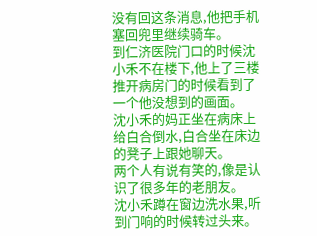没有回这条消息,他把手机塞回兜里继续骑车。
到仁济医院门口的时候沈小禾不在楼下,他上了三楼推开病房门的时候看到了一个他没想到的画面。
沈小禾的妈正坐在病床上给白合倒水,白合坐在床边的凳子上跟她聊天。
两个人有说有笑的,像是认识了很多年的老朋友。
沈小禾蹲在窗边洗水果,听到门响的时候转过头来。